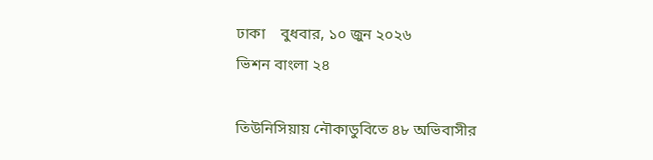ঢাকা    বুধবার, ১০ জুন ২০২৬
ভিশন বাংলা ২৪

তিউনিসিয়ায় নৌকাডুবিতে ৪৮ অভিবাসীর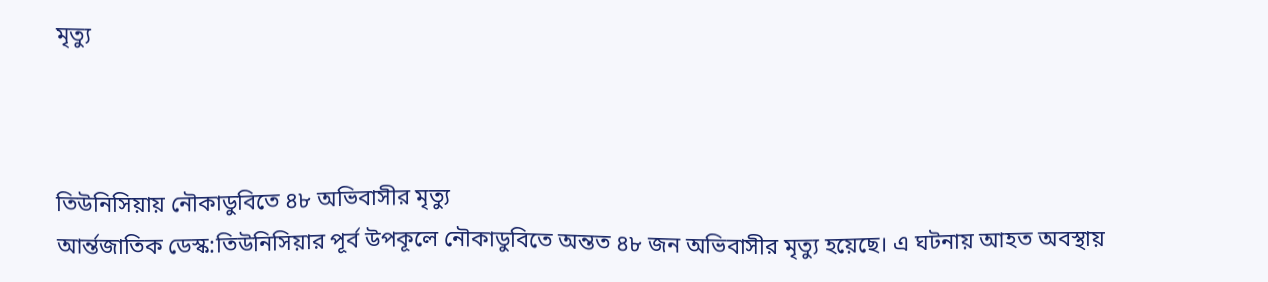মৃত্যু



তিউনিসিয়ায় নৌকাডুবিতে ৪৮ অভিবাসীর মৃত্যু
আর্ন্তজাতিক ডেস্ক:তিউনিসিয়ার পূর্ব উপকূলে নৌকাডুবিতে অন্তত ৪৮ জন অভিবাসীর মৃত্যু হয়েছে। এ ঘটনায় আহত অবস্থায়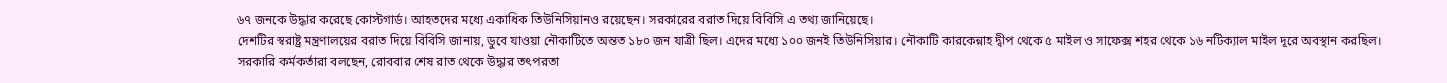৬৭ জনকে উদ্ধার করেছে কোস্টগার্ড। আহতদের মধ্যে একাধিক তিউনিসিয়ানও রয়েছেন। সরকারের বরাত দিয়ে বিবিসি এ তথ্য জানিয়েছে।
দেশটির স্বরাষ্ট্র মন্ত্রণালয়ের বরাত দিয়ে বিবিসি জানায়, ডুবে যাওয়া নৌকাটিতে অন্তত ১৮০ জন যাত্রী ছিল। এদের মধ্যে ১০০ জনই তিউনিসিয়ার। নৌকাটি কারকেন্নাহ দ্বীপ থেকে ৫ মাইল ও সাফেক্স শহর থেকে ১৬ নটিক্যাল মাইল দূরে অবস্থান করছিল।
সরকারি কর্মকর্তারা বলছেন, রোববার শেষ রাত থেকে উদ্ধার তৎপরতা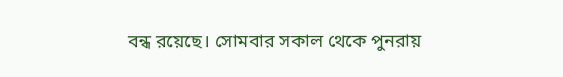বন্ধ রয়েছে। সোমবার সকাল থেকে পুনরায়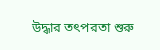উদ্ধার তৎপরতা শুরু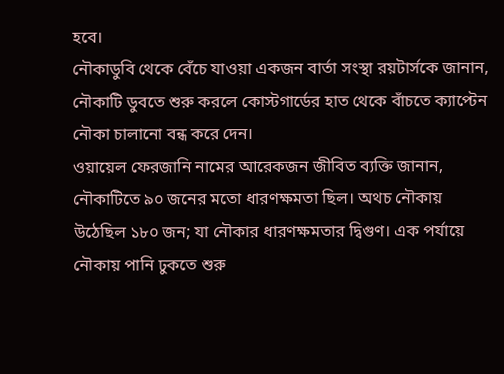হবে।
নৌকাডুবি থেকে বেঁচে যাওয়া একজন বার্তা সংস্থা রয়টার্সকে জানান, নৌকাটি ডুবতে শুরু করলে কোস্টগার্ডের হাত থেকে বাঁচতে ক্যাপ্টেন নৌকা চালানো বন্ধ করে দেন।
ওয়ায়েল ফেরজানি নামের আরেকজন জীবিত ব্যক্তি জানান, নৌকাটিতে ৯০ জনের মতো ধারণক্ষমতা ছিল। অথচ নৌকায় উঠেছিল ১৮০ জন; যা নৌকার ধারণক্ষমতার দ্বিগুণ। এক পর্যায়ে নৌকায় পানি ঢুকতে শুরু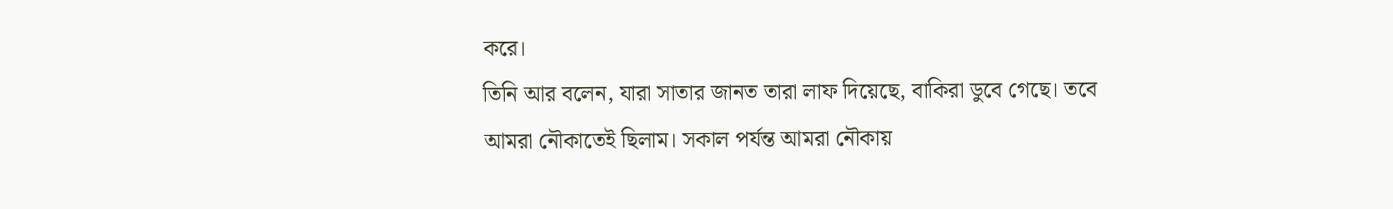করে।
তিনি আর বলেন, যারা সাতার জানত তারা লাফ দিয়েছে, বাকিরা ডুবে গেছে। তবে আমরা নৌকাতেই ছিলাম। সকাল পর্যন্ত আমরা নৌকায়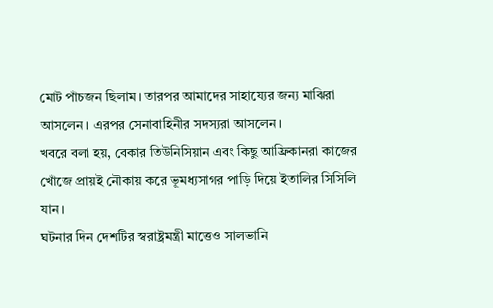মোট পাঁচজন ছিলাম। তারপর আমাদের সাহায্যের জন্য মাঝিরা আসলেন। এরপর সেনাবাহিনীর সদস্যরা আসলেন।
খবরে বলা হয়, বেকার তিউনিসিয়ান এবং কিছু আফ্রিকানরা কাজের খোঁজে প্রায়ই নৌকায় করে ভূমধ্যসাগর পাড়ি দিয়ে ইতালির সিসিলি যান।
ঘটনার দিন দেশটির স্বরাষ্ট্রমন্ত্রী মাত্তেও সালভানি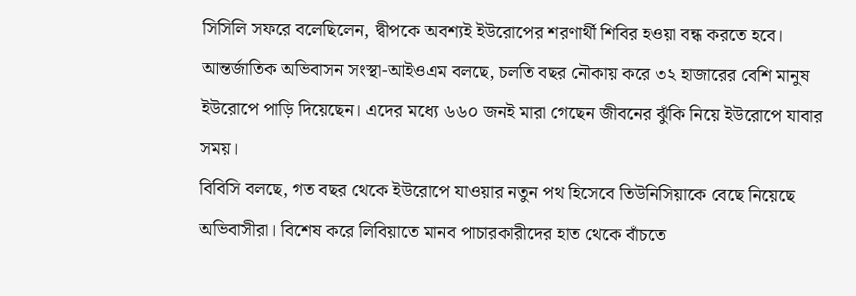সিসিলি সফরে বলেছিলেন, দ্বীপকে অবশ্যই ইউরোপের শরণার্থী শিবির হওয়া বন্ধ করতে হবে।
আন্তর্জাতিক অভিবাসন সংস্থা-আইওএম বলছে, চলতি বছর নৌকায় করে ৩২ হাজারের বেশি মানুষ ইউরোপে পাড়ি দিয়েছেন। এদের মধ্যে ৬৬০ জনই মারা গেছেন জীবনের ঝুঁকি নিয়ে ইউরোপে যাবার সময়।
বিবিসি বলছে, গত বছর থেকে ইউরোপে যাওয়ার নতুন পথ হিসেবে তিউনিসিয়াকে বেছে নিয়েছে অভিবাসীরা। বিশেষ করে লিবিয়াতে মানব পাচারকারীদের হাত থেকে বাঁচতে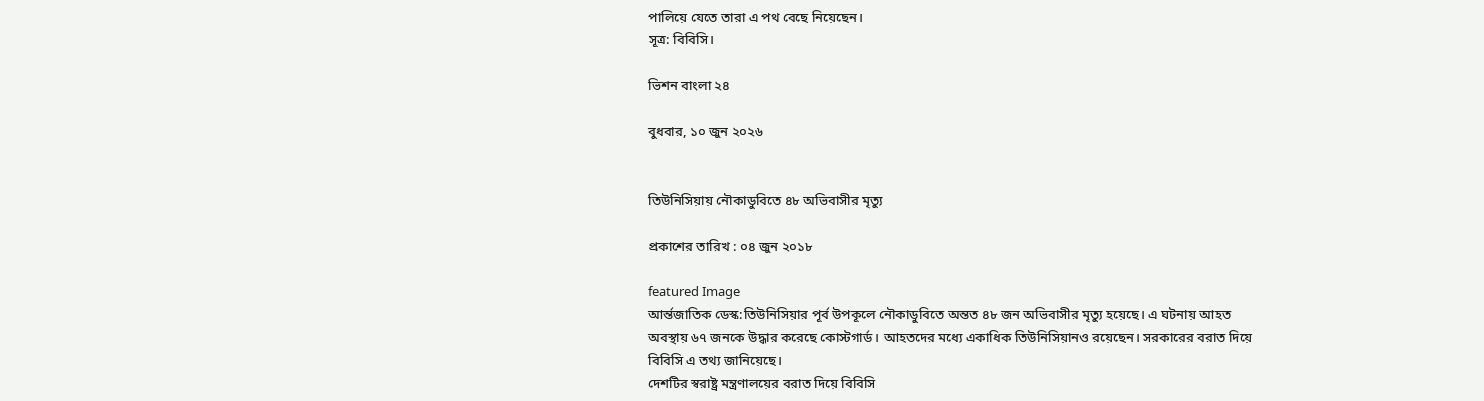পালিয়ে যেতে তারা এ পথ বেছে নিয়েছেন।
সূত্র: বিবিসি।

ভিশন বাংলা ২৪

বুধবার, ১০ জুন ২০২৬


তিউনিসিয়ায় নৌকাডুবিতে ৪৮ অভিবাসীর মৃত্যু

প্রকাশের তারিখ : ০৪ জুন ২০১৮

featured Image
আর্ন্তজাতিক ডেস্ক:তিউনিসিয়ার পূর্ব উপকূলে নৌকাডুবিতে অন্তত ৪৮ জন অভিবাসীর মৃত্যু হয়েছে। এ ঘটনায় আহত অবস্থায় ৬৭ জনকে উদ্ধার করেছে কোস্টগার্ড। আহতদের মধ্যে একাধিক তিউনিসিয়ানও রয়েছেন। সরকারের বরাত দিয়ে বিবিসি এ তথ্য জানিয়েছে।
দেশটির স্বরাষ্ট্র মন্ত্রণালয়ের বরাত দিয়ে বিবিসি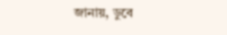জানায়, ডুবে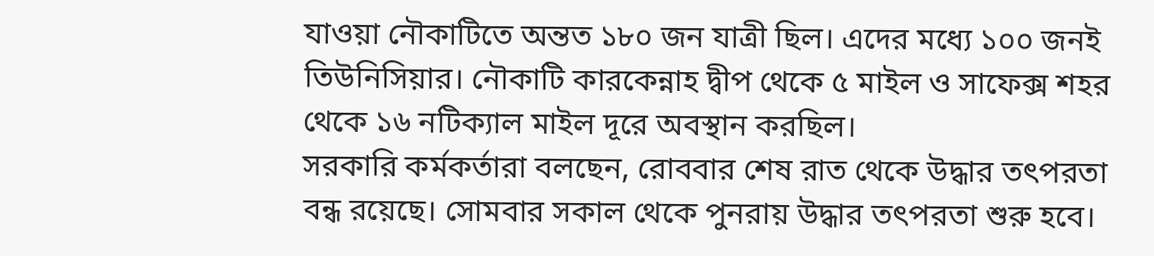যাওয়া নৌকাটিতে অন্তত ১৮০ জন যাত্রী ছিল। এদের মধ্যে ১০০ জনই তিউনিসিয়ার। নৌকাটি কারকেন্নাহ দ্বীপ থেকে ৫ মাইল ও সাফেক্স শহর থেকে ১৬ নটিক্যাল মাইল দূরে অবস্থান করছিল।
সরকারি কর্মকর্তারা বলছেন, রোববার শেষ রাত থেকে উদ্ধার তৎপরতা বন্ধ রয়েছে। সোমবার সকাল থেকে পুনরায় উদ্ধার তৎপরতা শুরু হবে।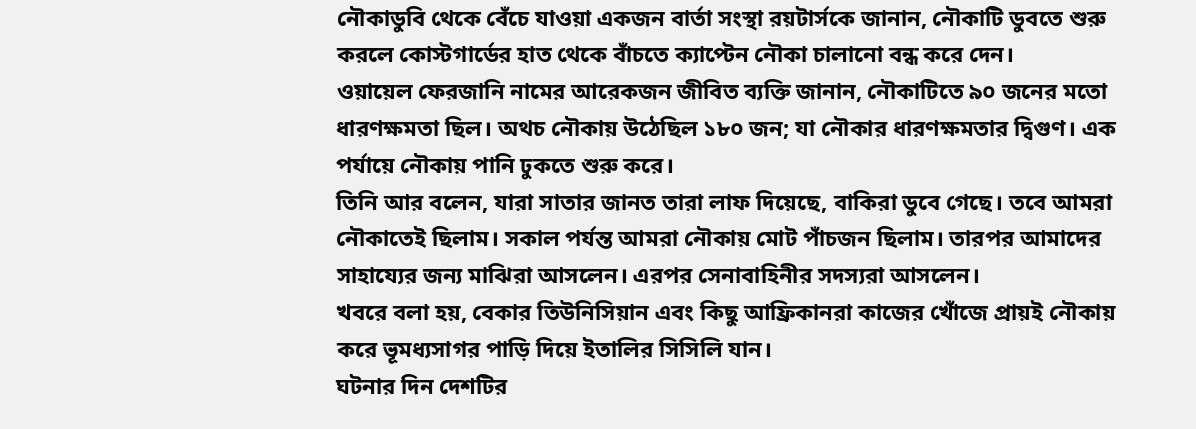নৌকাডুবি থেকে বেঁচে যাওয়া একজন বার্তা সংস্থা রয়টার্সকে জানান, নৌকাটি ডুবতে শুরু করলে কোস্টগার্ডের হাত থেকে বাঁচতে ক্যাপ্টেন নৌকা চালানো বন্ধ করে দেন।
ওয়ায়েল ফেরজানি নামের আরেকজন জীবিত ব্যক্তি জানান, নৌকাটিতে ৯০ জনের মতো ধারণক্ষমতা ছিল। অথচ নৌকায় উঠেছিল ১৮০ জন; যা নৌকার ধারণক্ষমতার দ্বিগুণ। এক পর্যায়ে নৌকায় পানি ঢুকতে শুরু করে।
তিনি আর বলেন, যারা সাতার জানত তারা লাফ দিয়েছে, বাকিরা ডুবে গেছে। তবে আমরা নৌকাতেই ছিলাম। সকাল পর্যন্ত আমরা নৌকায় মোট পাঁচজন ছিলাম। তারপর আমাদের সাহায্যের জন্য মাঝিরা আসলেন। এরপর সেনাবাহিনীর সদস্যরা আসলেন।
খবরে বলা হয়, বেকার তিউনিসিয়ান এবং কিছু আফ্রিকানরা কাজের খোঁজে প্রায়ই নৌকায় করে ভূমধ্যসাগর পাড়ি দিয়ে ইতালির সিসিলি যান।
ঘটনার দিন দেশটির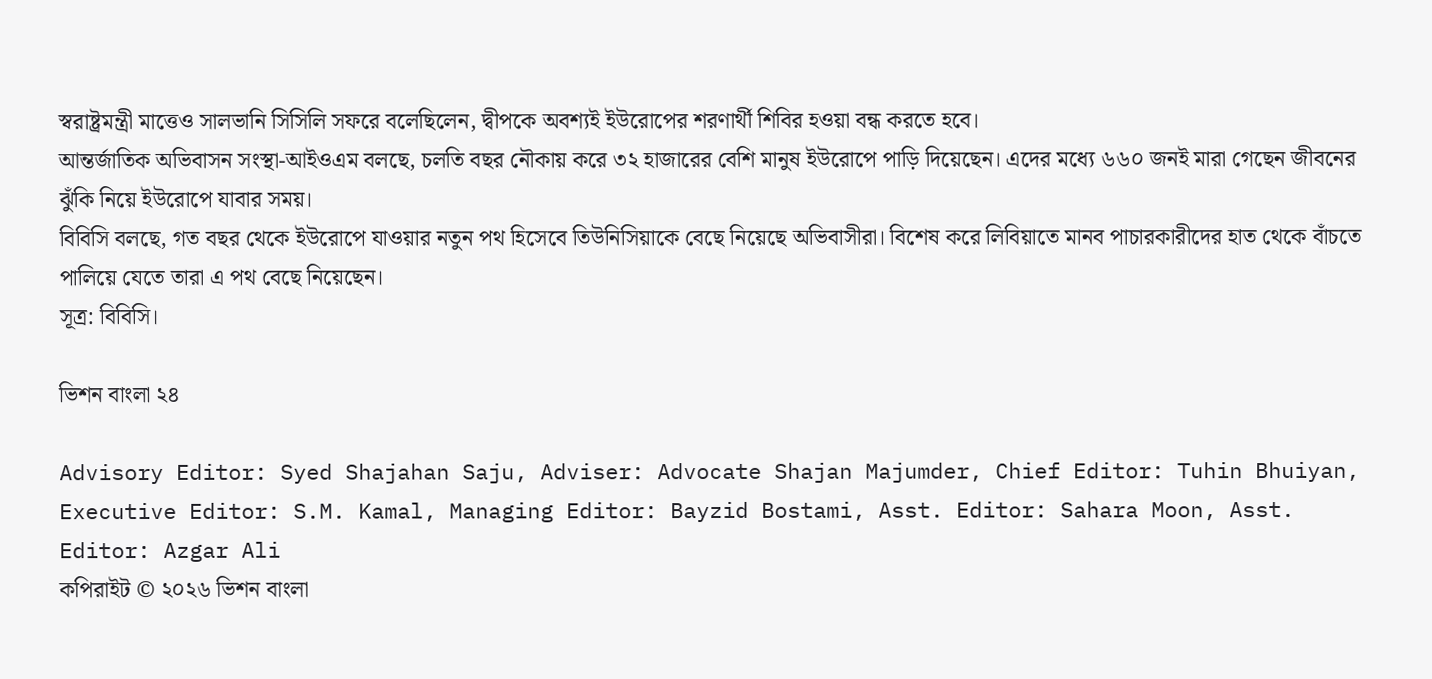স্বরাষ্ট্রমন্ত্রী মাত্তেও সালভানি সিসিলি সফরে বলেছিলেন, দ্বীপকে অবশ্যই ইউরোপের শরণার্থী শিবির হওয়া বন্ধ করতে হবে।
আন্তর্জাতিক অভিবাসন সংস্থা-আইওএম বলছে, চলতি বছর নৌকায় করে ৩২ হাজারের বেশি মানুষ ইউরোপে পাড়ি দিয়েছেন। এদের মধ্যে ৬৬০ জনই মারা গেছেন জীবনের ঝুঁকি নিয়ে ইউরোপে যাবার সময়।
বিবিসি বলছে, গত বছর থেকে ইউরোপে যাওয়ার নতুন পথ হিসেবে তিউনিসিয়াকে বেছে নিয়েছে অভিবাসীরা। বিশেষ করে লিবিয়াতে মানব পাচারকারীদের হাত থেকে বাঁচতে পালিয়ে যেতে তারা এ পথ বেছে নিয়েছেন।
সূত্র: বিবিসি।

ভিশন বাংলা ২৪

Advisory Editor: Syed Shajahan Saju, Adviser: Advocate Shajan Majumder, Chief Editor: Tuhin Bhuiyan, Executive Editor: S.M. Kamal, Managing Editor: Bayzid Bostami, Asst. Editor: Sahara Moon, Asst. Editor: Azgar Ali
কপিরাইট © ২০২৬ ভিশন বাংলা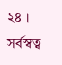২৪ । সর্বস্বত্ব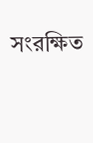সংরক্ষিত